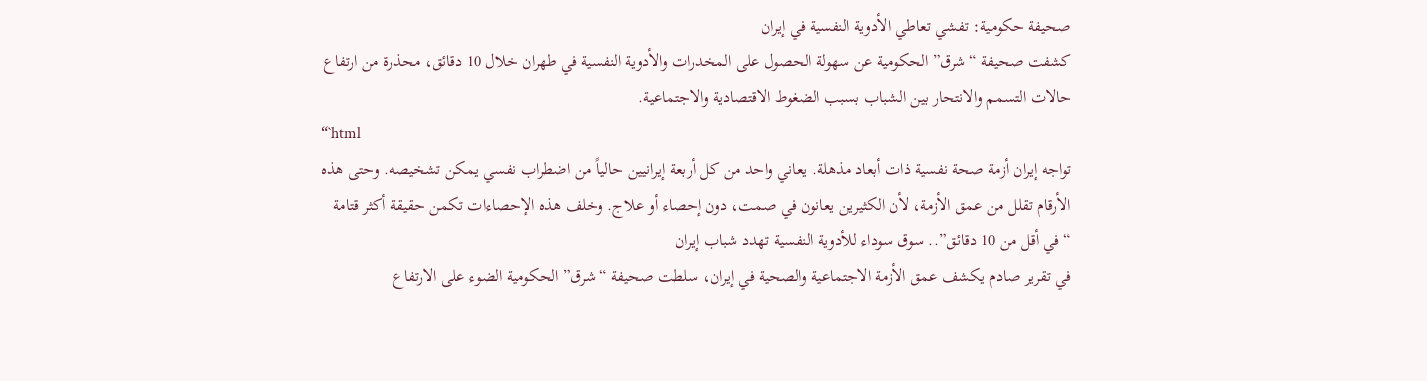صحيفة حکومية: تفشي تعاطي الأدوية النفسية في إيران
كشفت صحيفة “شرق” الحكومية عن سهولة الحصول على المخدرات والأدوية النفسية في طهران خلال 10 دقائق، محذرة من ارتفاع حالات التسمم والانتحار بين الشباب بسبب الضغوط الاقتصادية والاجتماعية.
“`html
تواجه إيران أزمة صحة نفسية ذات أبعاد مذهلة. يعاني واحد من كل أربعة إيرانيين حالياً من اضطراب نفسي يمكن تشخيصه. وحتى هذه الأرقام تقلل من عمق الأزمة، لأن الكثيرين يعانون في صمت، دون إحصاء أو علاج. وخلف هذه الإحصاءات تكمن حقيقة أكثر قتامة
“في أقل من 10 دقائق”.. سوق سوداء للأدوية النفسية تهدد شباب إيران
في تقرير صادم يكشف عمق الأزمة الاجتماعية والصحية في إيران، سلطت صحيفة “شرق” الحكومية الضوء على الارتفاع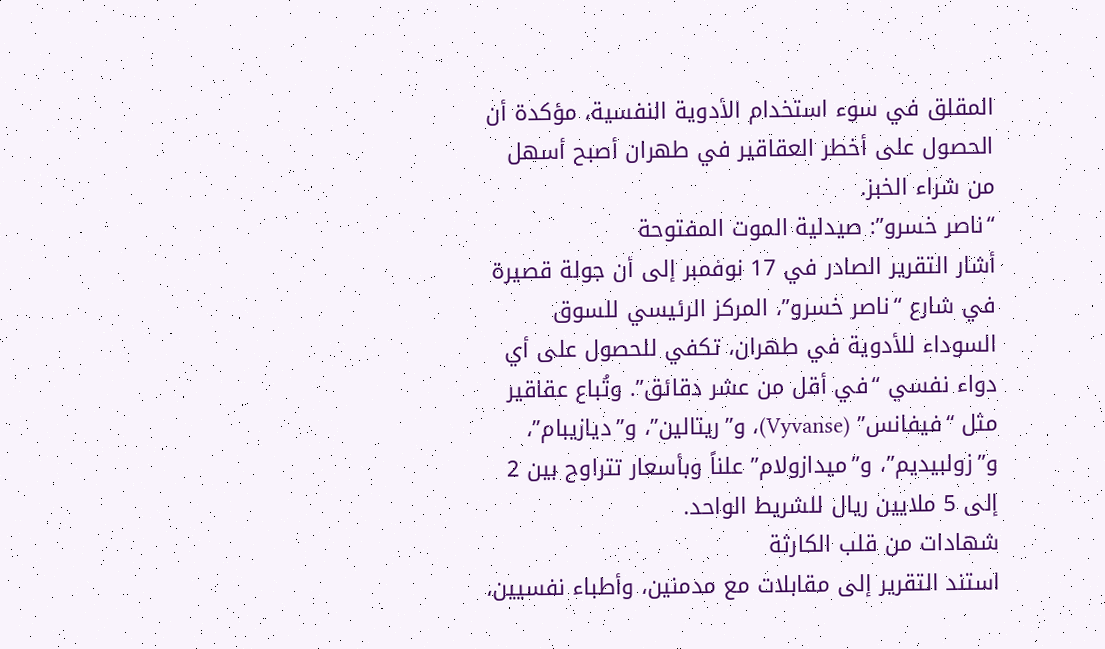المقلق في سوء استخدام الأدوية النفسية، مؤكدة أن الحصول على أخطر العقاقير في طهران أصبح أسهل من شراء الخبز.
“ناصر خسرو”: صيدلية الموت المفتوحة
أشار التقرير الصادر في 17 نوفمبر إلى أن جولة قصيرة في شارع “ناصر خسرو”، المركز الرئيسي للسوق السوداء للأدوية في طهران، تكفي للحصول على أي دواء نفسي “في أقل من عشر دقائق”. وتُباع عقاقير مثل “فيفانس” (Vyvanse)، و”ريتالين”، و”ديازيبام”، و”زولبيديم”، و”ميدازولام” علناً وبأسعار تتراوح بين 2 إلى 5 ملايين ريال للشريط الواحد.
شهادات من قلب الكارثة
استند التقرير إلى مقابلات مع مدمنين، وأطباء نفسيين،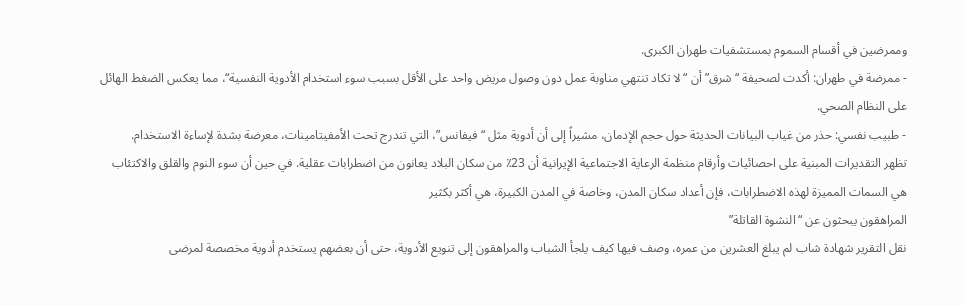وممرضين في أقسام السموم بمستشفيات طهران الكبرى.
- ممرضة في طهران: أكدت لصحيفة “شرق” أن “لا تكاد تنتهي مناوبة عمل دون وصول مريض واحد على الأقل بسبب سوء استخدام الأدوية النفسية“، مما يعكس الضغط الهائل على النظام الصحي.
- طبيب نفسي: حذر من غياب البيانات الحديثة حول حجم الإدمان، مشيراً إلى أن أدوية مثل “فيفانس”، التي تندرج تحت الأمفيتامينات، معرضة بشدة لإساءة الاستخدام.
تظهر التقديرات المبنية على احصائيات وأرقام منظمة الرعاية الاجتماعية الإيرانية أن 23٪ من سكان البلاد يعانون من اضطرابات عقلية. في حين أن سوء النوم والقلق والاكتئاب هي السمات المميزة لهذه الاضطرابات، فإن أعداد سكان المدن، وخاصة في المدن الكبيرة، هي أكثر بكثير
المراهقون يبحثون عن “النشوة القاتلة”
نقل التقرير شهادة شاب لم يبلغ العشرين من عمره، وصف فيها كيف يلجأ الشباب والمراهقون إلى تنويع الأدوية، حتى أن بعضهم يستخدم أدوية مخصصة لمرضى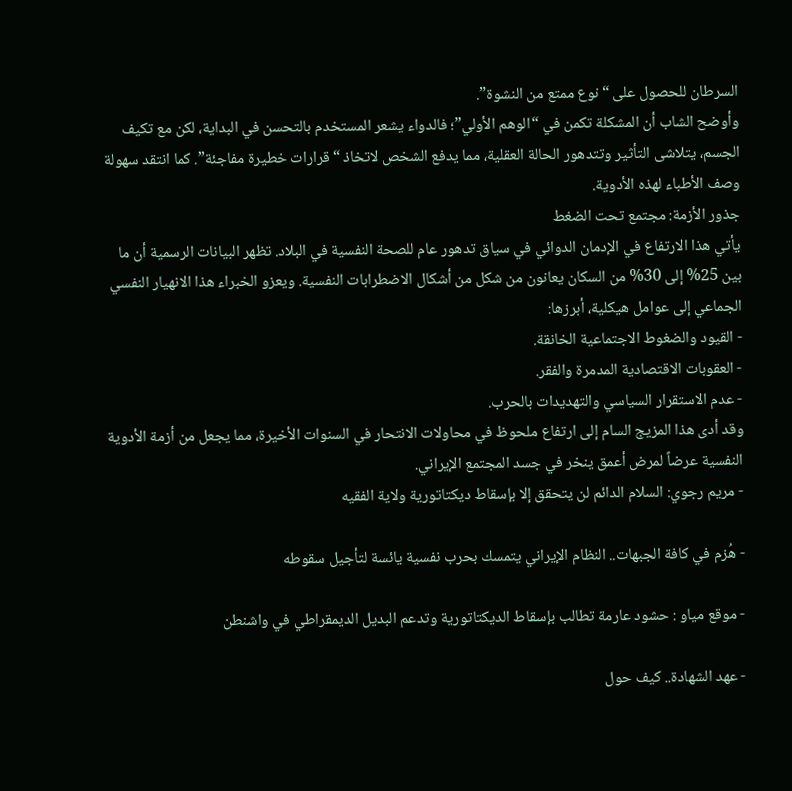السرطان للحصول على “نوع ممتع من النشوة”.
وأوضح الشاب أن المشكلة تكمن في “الوهم الأولي”؛ فالدواء يشعر المستخدم بالتحسن في البداية، لكن مع تكيف الجسم، يتلاشى التأثير وتتدهور الحالة العقلية، مما يدفع الشخص لاتخاذ “قرارات خطيرة مفاجئة”. كما انتقد سهولة وصف الأطباء لهذه الأدوية.
جذور الأزمة: مجتمع تحت الضغط
يأتي هذا الارتفاع في الإدمان الدوائي في سياق تدهور عام للصحة النفسية في البلاد. تظهر البيانات الرسمية أن ما بين 25% إلى 30% من السكان يعانون من شكل من أشكال الاضطرابات النفسية. ويعزو الخبراء هذا الانهيار النفسي الجماعي إلى عوامل هيكلية، أبرزها:
- القيود والضغوط الاجتماعية الخانقة.
- العقوبات الاقتصادية المدمرة والفقر.
- عدم الاستقرار السياسي والتهديدات بالحرب.
وقد أدى هذا المزيج السام إلى ارتفاع ملحوظ في محاولات الانتحار في السنوات الأخيرة، مما يجعل من أزمة الأدوية النفسية عرضاً لمرض أعمق ينخر في جسد المجتمع الإيراني.
- مريم رجوي: السلام الدائم لن يتحقق إلا بإسقاط ديكتاتورية ولاية الفقيه

- هُزم في كافة الجبهات.. النظام الإيراني يتمسك بحرب نفسية يائسة لتأجيل سقوطه

- موقع مياو : حشود عارمة تطالب بإسقاط الديكتاتورية وتدعم البديل الديمقراطي في واشنطن

- عهد الشهادة.. كيف حول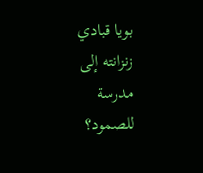بويا قبادي زنزانته إلى مدرسة للصمود؟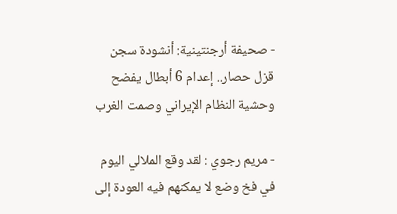- صحيفة أرجنتينية: أنشودة سجن قزل حصار.. إعدام 6 أبطال يفضح وحشية النظام الإيراني وصمت الغرب

- مريم رجوي : لقد وقع الملالي اليوم في فخ وضع لا يمكنهم فيه العودة إلى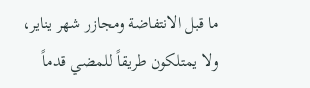ما قبل الانتفاضة ومجازر شهر يناير، ولا يمتلكون طريقاً للمضي قدماً